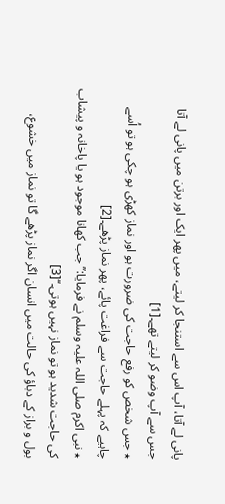پانی لے آتا، آپ اس سے استنجا کر لیتے، میں پھر ایک اور برتن میں پانی لے آتا جس سے آپ وضو کر لیتے تھے۔[1]
٭ جس شخص کو رفع حاجت کی ضرورت ہو اور نماز کھڑی ہو چکی ہو تو اُسے چاہیے کہ پہلے حاجت سے فراغت پائے، پھر نماز پڑھے۔[2]
٭ نبی اکرم صلی اللہ علیہ وسلم نے فرمایا:’’جب کھانا موجود ہو یا پاخانہ و پیشاب کی حاجت شدید ہو تو نماز نہیں ہوتی۔‘‘[3]
بول و براز کے دباؤ کی حالت میں انسان اگر نماز پڑھے گا تو نماز میں خشوع،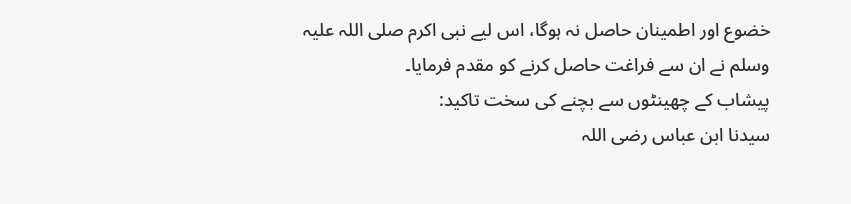خضوع اور اطمینان حاصل نہ ہوگا، اس لیے نبی اکرم صلی اللہ علیہ وسلم نے ان سے فراغت حاصل کرنے کو مقدم فرمایا۔
پیشاب کے چھینٹوں سے بچنے کی سخت تاکید:
سیدنا ابن عباس رضی اللہ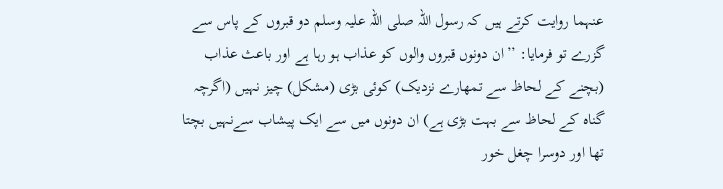عنہما روایت کرتے ہیں کہ رسول اللہ صلی اللہ علیہ وسلم دو قبروں کے پاس سے گزرے تو فرمایا: ’’ان دونوں قبروں والوں کو عذاب ہو رہا ہے اور باعث عذاب (بچنے کے لحاظ سے تمھارے نزدیک) کوئی بڑی (مشکل) چیز نہیں (اگرچہ گناہ کے لحاظ سے بہت بڑی ہے) ان دونوں میں سے ایک پیشاب سےنہیں بچتا تھا اور دوسرا چغل خور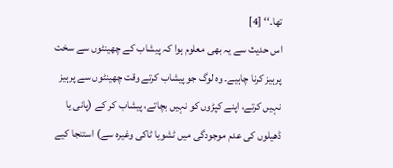تھا۔‘‘ [4]
اس حدیث سے یہ بھی معلوم ہوا کہ پیشاب کے چھینٹوں سے سخت پرہیز کرنا چاہیے۔ وہ لوگ جو پیشاب کرتے وقت چھینٹوں سے پرہیز نہیں کرتے، اپنے کپڑوں کو نہیں بچاتے، پیشاب کر کے (پانی یا ڈھیلوں کی عدم موجودگی میں ٹشویا ٹاکی وغیرہ سے) استنجا کیے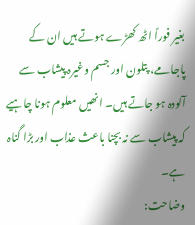بغیر فوراً اٹھ کھڑے ہوتے ہیں ان کے پاجامے، پتلون اور جسم وغیرہ پیشاب سے آلودہ ہو جاتے ہیں۔ انھیں معلوم ہونا چاہیے کہ پیشاب سے نہ بچنا باعث عذاب اور بڑا گناہ ہے۔
وضاحت: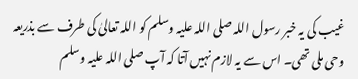غیب کی یہ خبر رسول اللہ صلی اللہ علیہ وسلم کو اللہ تعالیٰ کی طرف سے بذریعہ وحی ملی تھی۔ اس سے یہ لازم نہیں آتا کہ آپ صلی اللہ علیہ وسلم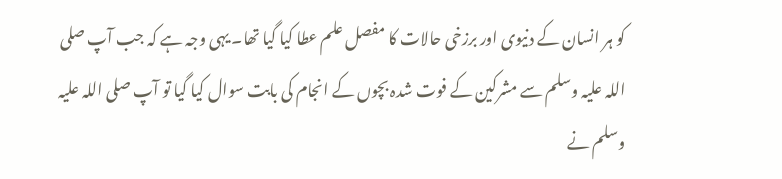کو ہر انسان کے دنیوی اور برزخی حالات کا مفصل علم عطا کیا گیا تھا۔ یہی وجہ ہے کہ جب آپ صلی اللہ علیہ وسلم سے مشرکین کے فوت شدہ بچوں کے انجام کی بابت سوال کیا گیا تو آپ صلی اللہ علیہ وسلم نے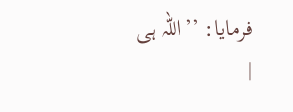فرمایا: ’’اللہ ہی
|